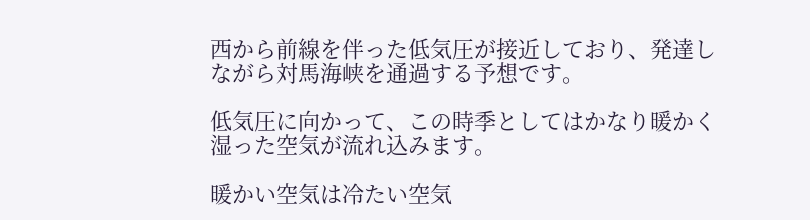西から前線を伴った低気圧が接近しており、発達しながら対馬海峡を通過する予想です。

低気圧に向かって、この時季としてはかなり暖かく湿った空気が流れ込みます。

暖かい空気は冷たい空気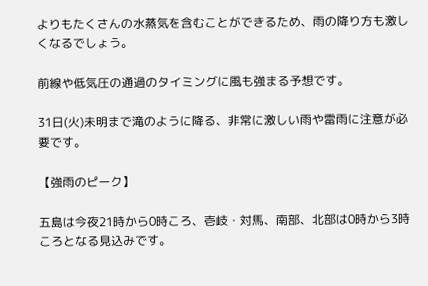よりもたくさんの水蒸気を含むことができるため、雨の降り方も激しくなるでしょう。

前線や低気圧の通過のタイミングに風も強まる予想です。

31日(火)未明まで滝のように降る、非常に激しい雨や雷雨に注意が必要です。

【強雨のピーク】

五島は今夜21時から0時ころ、壱岐・対馬、南部、北部は0時から3時ころとなる見込みです。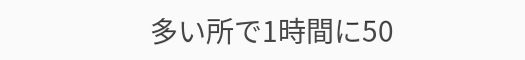多い所で1時間に50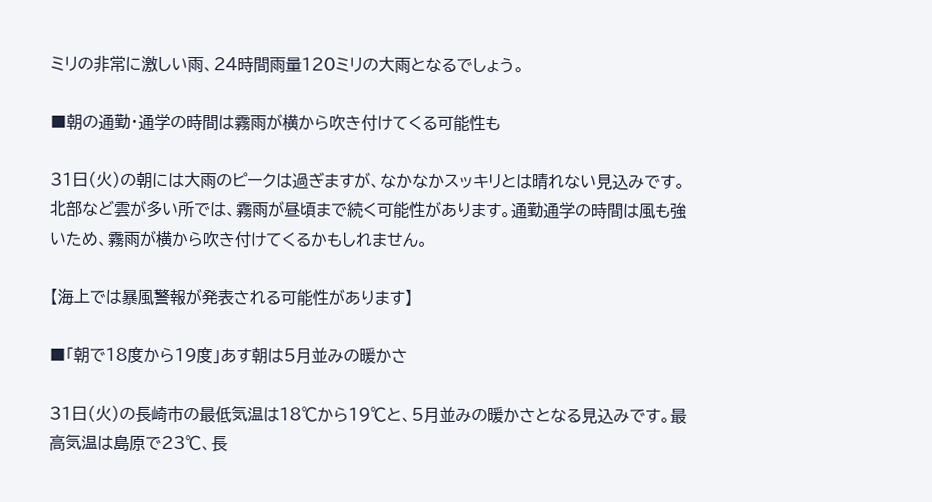ミリの非常に激しい雨、24時間雨量120ミリの大雨となるでしょう。

■朝の通勤・通学の時間は霧雨が横から吹き付けてくる可能性も

31日(火)の朝には大雨のピークは過ぎますが、なかなかスッキリとは晴れない見込みです。北部など雲が多い所では、霧雨が昼頃まで続く可能性があります。通勤通学の時間は風も強いため、霧雨が横から吹き付けてくるかもしれません。

【海上では暴風警報が発表される可能性があります】

■「朝で18度から19度」あす朝は5月並みの暖かさ

31日(火)の長崎市の最低気温は18℃から19℃と、5月並みの暖かさとなる見込みです。最高気温は島原で23℃、長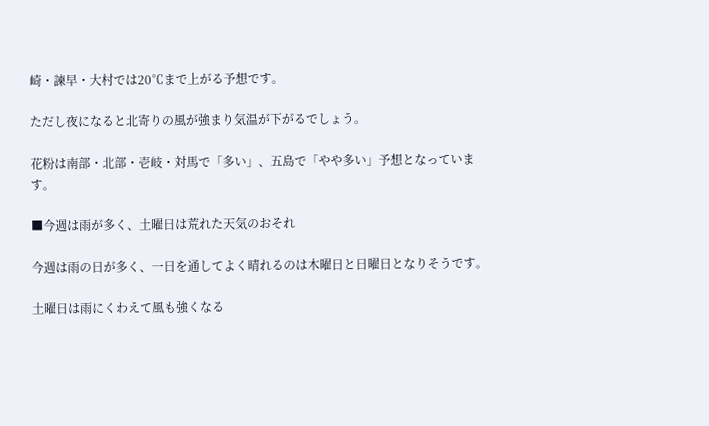崎・諫早・大村では20℃まで上がる予想です。

ただし夜になると北寄りの風が強まり気温が下がるでしょう。

花粉は南部・北部・壱岐・対馬で「多い」、五島で「やや多い」予想となっています。

■今週は雨が多く、土曜日は荒れた天気のおそれ

今週は雨の日が多く、一日を通してよく晴れるのは木曜日と日曜日となりそうです。

土曜日は雨にくわえて風も強くなる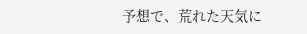予想で、荒れた天気に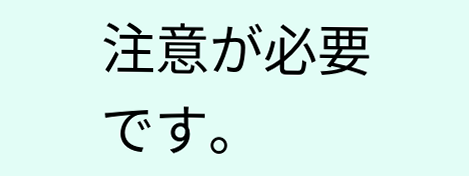注意が必要です。